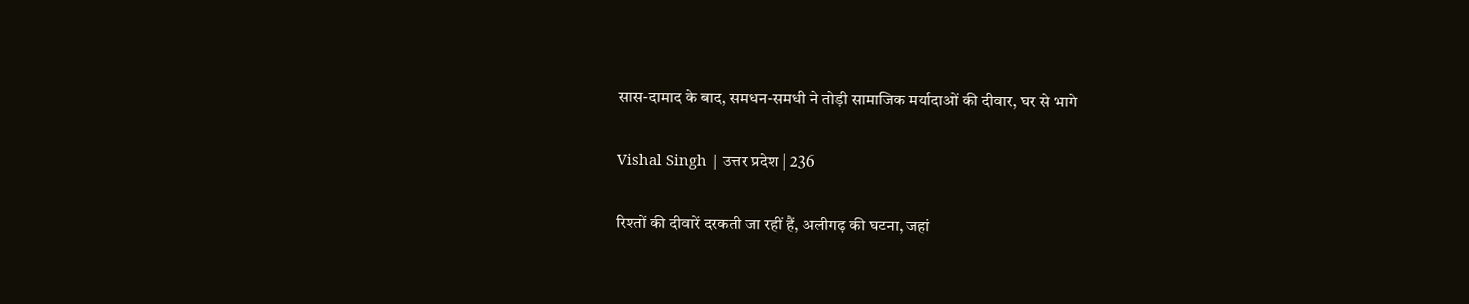सास-दामाद के बाद, समधन-समधी ने तोड़ी सामाजिक मर्यादाओं की दीवार, घर से भागे

Vishal Singh | उत्तर प्रदेश | 236

रिश्तों की दीवारें दरकती जा रहीं हैं, अलीगढ़ की घटना, जहां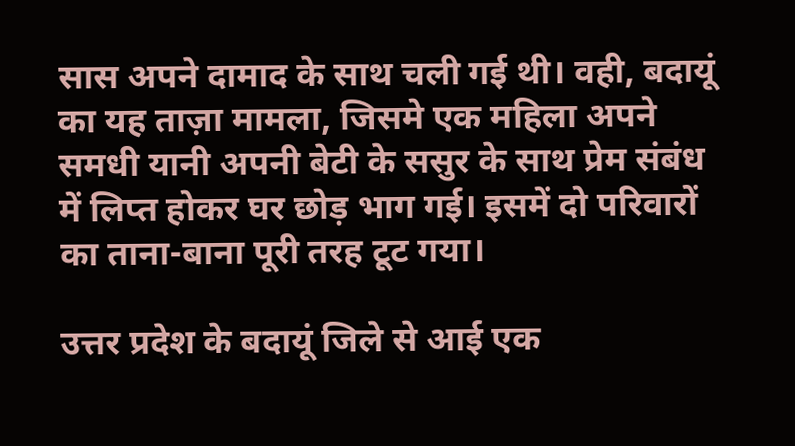सास अपने दामाद के साथ चली गई थी। वही, बदायूं का यह ताज़ा मामला, जिसमे एक महिला अपने समधी यानी अपनी बेटी के ससुर के साथ प्रेम संबंध में लिप्त होकर घर छोड़ भाग गई। इसमें दो परिवारों का ताना-बाना पूरी तरह टूट गया।

उत्तर प्रदेश के बदायूं जिले से आई एक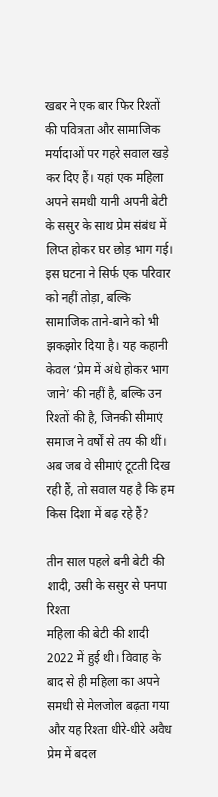खबर ने एक बार फिर रिश्तों की पवित्रता और सामाजिक मर्यादाओं पर गहरे सवाल खड़े कर दिए हैं। यहां एक महिला अपने समधी यानी अपनी बेटी के ससुर के साथ प्रेम संबंध में लिप्त होकर घर छोड़ भाग गई। इस घटना ने सिर्फ एक परिवार को नहीं तोड़ा, बल्कि सामाजिक ताने-बाने को भी झकझोर दिया है। यह कहानी केवल ‘प्रेम में अंधे होकर भाग जाने’ की नहीं है, बल्कि उन रिश्तों की है, जिनकी सीमाएं समाज ने वर्षों से तय की थीं। अब जब वे सीमाएं टूटती दिख रही हैं, तो सवाल यह है कि हम किस दिशा में बढ़ रहे हैं?

तीन साल पहले बनी बेटी की शादी, उसी के ससुर से पनपा रिश्ता
महिला की बेटी की शादी 2022 में हुई थी। विवाह के बाद से ही महिला का अपने समधी से मेलजोल बढ़ता गया और यह रिश्ता धीरे-धीरे अवैध प्रेम में बदल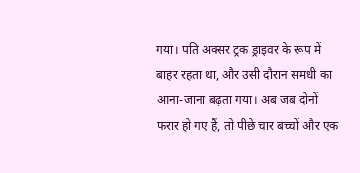गया। पति अक्सर ट्रक ड्राइवर के रूप में बाहर रहता था, और उसी दौरान समधी का आना-जाना बढ़ता गया। अब जब दोनों फरार हो गए हैं, तो पीछे चार बच्चों और एक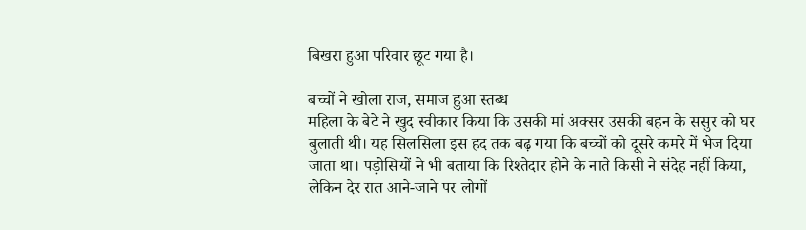बिखरा हुआ परिवार छूट गया है।

बच्चों ने खोला राज, समाज हुआ स्तब्ध
महिला के बेटे ने खुद स्वीकार किया कि उसकी मां अक्सर उसकी बहन के ससुर को घर बुलाती थी। यह सिलसिला इस हद तक बढ़ गया कि बच्चों को दूसरे कमरे में भेज दिया जाता था। पड़ोसियों ने भी बताया कि रिश्तेदार होने के नाते किसी ने संदेह नहीं किया, लेकिन देर रात आने-जाने पर लोगों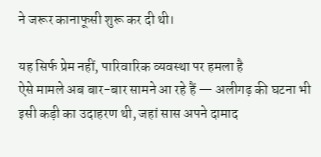ने जरूर कानाफूसी शुरू कर दी थी।

यह सिर्फ प्रेम नहीं, पारिवारिक व्यवस्था पर हमला है
ऐसे मामले अब बार-बार सामने आ रहे हैं — अलीगढ़ की घटना भी इसी कड़ी का उदाहरण थी, जहां सास अपने दामाद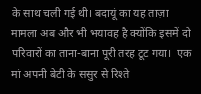के साथ चली गई थी। बदायूं का यह ताज़ा मामला अब और भी भयावह है क्योंकि इसमें दो परिवारों का ताना-बाना पूरी तरह टूट गया।  एक मां अपनी बेटी के ससुर से रिश्ते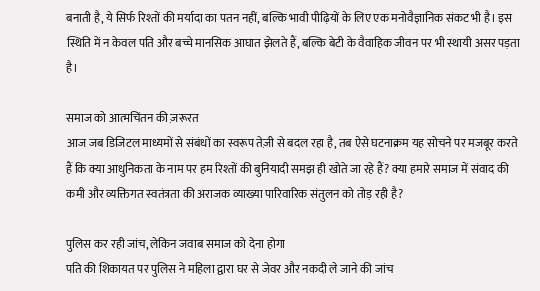बनाती है, ये सिर्फ रिश्तों की मर्यादा का पतन नहीं, बल्कि भावी पीढ़ियों के लिए एक मनोवैज्ञानिक संकट भी है। इस स्थिति में न केवल पति और बच्चे मानसिक आघात झेलते हैं, बल्कि बेटी के वैवाहिक जीवन पर भी स्थायी असर पड़ता है।

समाज को आत्मचिंतन की ज़रूरत
आज जब डिजिटल माध्यमों से संबंधों का स्वरूप तेज़ी से बदल रहा है, तब ऐसे घटनाक्रम यह सोचने पर मजबूर करते हैं कि क्या आधुनिकता के नाम पर हम रिश्तों की बुनियादी समझ ही खोते जा रहे हैं? क्या हमारे समाज में संवाद की कमी और व्यक्तिगत स्वतंत्रता की अराजक व्याख्या पारिवारिक संतुलन को तोड़ रही है?

पुलिस कर रही जांच, लेकिन जवाब समाज को देना होगा
पति की शिकायत पर पुलिस ने महिला द्वारा घर से जेवर और नकदी ले जाने की जांच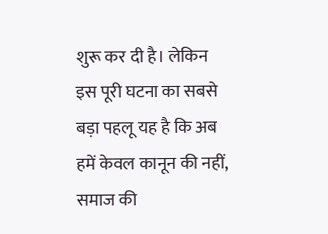शुरू कर दी है। लेकिन इस पूरी घटना का सबसे बड़ा पहलू यह है कि अब हमें केवल कानून की नहीं, समाज की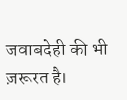जवाबदेही की भी ज़रूरत है।